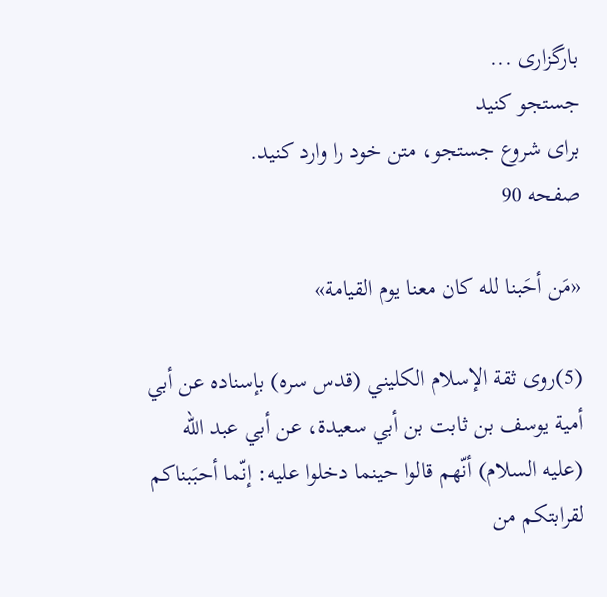بارگزاری ...
جستجو کنید
برای شروع جستجو، متن خود را وارد کنید.
صفحه 90

«مَن أحَبنا لله كان معنا يوم القيامة»

(5)روى ثقة الإسلام الكليني (قدس سره) بإسناده عن أبي أمية يوسف بن ثابت بن أبي سعيدة، عن أبي عبد الله (عليه السلام) أنّهم قالوا حينما دخلوا عليه: إنّما أحبَبناكم لقرابتكم من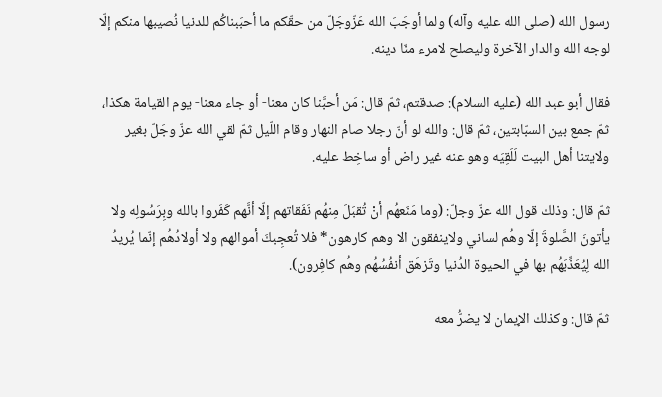رسول الله (صلى الله عليه وآله) ولما أوجَبَ الله عَزّوجَلّ من حقّكم ما أحبَبناكُم للدنيا نُصيبها منكم إلّا لوجه الله والدار الآخرة وليصلح لامرء منّا دينه.

فقال أبو عبد الله (عليه السلام): صدقتم، ثمّ قال: مَن أحبَّنا كان معنا- أو جاء معنا- يوم القيامة هكذا، ثمّ جمع بين السبّابتين، ثمّ قال: والله لو أنّ رجلا صام النهار وقام اللّيل ثمّ لقي الله عزّ وجَلّ بغير ولايتنا أهل البيت لَلَقِيَه وهو عنه غير راض أو ساخِط عليه.

ثمّ قال: وذلك قول الله عزّ وجلّ: (وما مَنَعهُم أنْ تُقبَلَ مِنهُم نَفَقاتهم إلّا أنَّهم كَفَروا بالله وبِرَسُولِه ولا يأتونَ الصَّلوةَ إلّا وهُم لساني ولاينفقون الا وهم كارهون* فلا تُعجِبكَ أموالهم ولا أولادُهُم إنّما يُريدُ الله لِيُعَذِّبَهُم بها في الحيوة الدُنيا وتَزهَق أنفُسُهُم وهُم كافِرون).

ثمّ قال: وكذلك الإيمان لا يضرُّ معه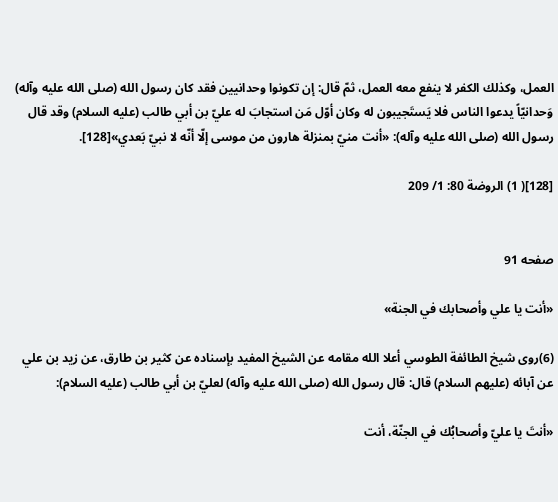العمل، وكذلك الكفر لا ينفع معه العمل، ثمّ قال: إن تكونوا وحدانيين فقد كان رسول الله (صلى الله عليه وآله) وَحدانيّاً يدعوا الناس فلا يَستَجيبون له وكان أوّل مَن استجابَ له عليّ بن أبي طالب (عليه السلام) وقد قال رسول الله (صلى الله عليه وآله): «أنت منيّ بمنزلة هارون من موسى إلّا أنّه لا نبيّ بَعدي»[128].

[128]( 1) الروضة 80: 1/ 209


صفحه 91

«أنت يا علي وأصحابك في الجنة»

(6)روى شيخ الطائفة الطوسي أعلا الله مقامه عن الشيخ المفيد بإسناده عن كثير بن طارق، عن زيد بن علي عن آبائه (عليهم السلام) قال: قال رسول الله (صلى الله عليه وآله) لعليّ بن أبي طالب (عليه السلام):

«أنتَ يا عليّ وأصحابُك في الجنّة، أنت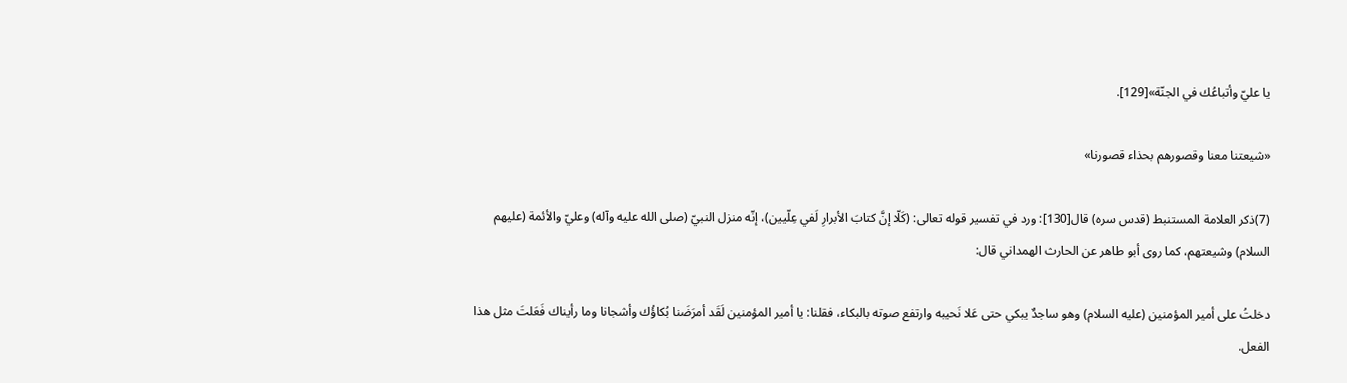يا عليّ وأتباعُك في الجنّة»[129].

«شيعتنا معنا وقصورهم بحذاء قصورنا»

(7)ذكر العلامة المستنبط (قدس سره) قال‌[130]: ورد في تفسير قوله تعالى: (كَلّا إنَّ كتابَ الأبرارِ لَفي عِلّيين)، إنّه منزل النبيّ (صلى الله عليه وآله) وعليّ والأئمة (عليهم السلام) وشيعتهم، كما روى أبو طاهر عن الحارث الهمداني قال:

دخلتُ على أمير المؤمنين (عليه السلام) وهو ساجدٌ يبكي حتى عَلا نَحيبه وارتفع صوته بالبكاء، فقلنا: يا أمير المؤمنين لَقَد أمرَضَنا بُكاؤُك وأشجانا وما رأيناك فَعَلتَ مثل هذا الفعل.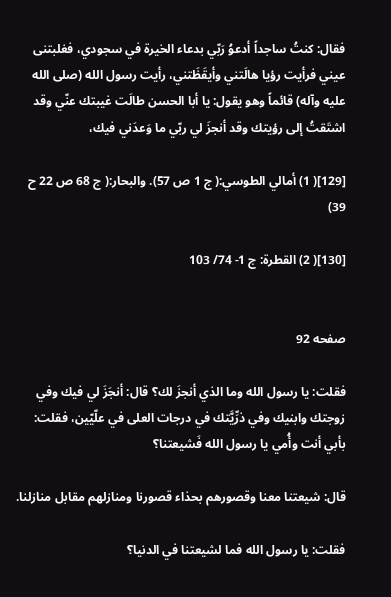فقال: كنتُ ساجداً أدعوُ رَبّي بدعاء الخيرة في سجودي، فغلبتنى عيني فرأيت رؤيا هالَتني وأيقَظَتني، رأيت رسول الله (صلى الله عليه وآله) قائماً وهو يقول: يا أبا الحسن طالَت غيبتك عنّي وقد اشتَقتُ إلى رؤيتك وقد أنجزَ لي ربّي ما وَعدَني فيك،

[129]( 1) أمالي الطوسي:( ج 1 ص 57). والبحار:( ج 68 ص 22 ح 39)

[130]( 2) القطرة: ج 1- 74/ 103


صفحه 92

فقلت: يا رسول الله وما الذي أنجزَ لك؟ قال: أنجَزَ لي فيك وفي زوجتك وابنيك وفي ذرِّيَّتك في درجات العلى في علّيّين، فقلت: بأبي أنت وأُمي يا رسول الله فَشيعتنا؟

قال: شيعتنا معنا وقصورهم بحذاء قصورنا ومنازلهم مقابل منازلنا.

فقلت: يا رسول الله فما لشيعتنا في الدنيا؟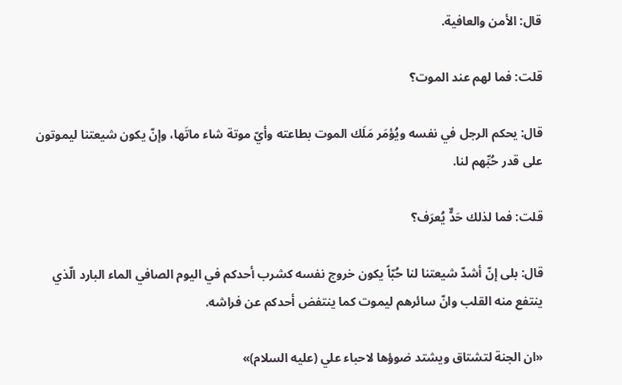قال: الأمن والعافية.

قلت: فما لهم عند الموت؟

قال: يحكم الرجل في نفسه ويُؤمَر مَلَك الموت بطاعته وأيّ موتة شاء ماتَها، وإنّ يكون شيعتنا ليموتون على قدر حُبِّهم لنا.

قلت: فما لذلك حَدٌّ يُعرَف؟

قال: بلى إنّ أشدّ شيعتنا لنا حُبّاً يكون خروج نفسه كشرب أحدكم في اليوم الصافي الماء البارد الّذي ينتفع منه القلب وانّ سائرهم ليموت كما ينتفض أحدكم عن فراشه.

«ان الجنة لتشتاق ويشتد ضوؤها لاحباء علي (عليه السلام)»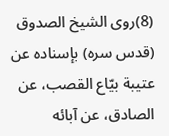(8)روى الشيخ الصدوق (قدس سره) بإسناده عن عتيبة بيّاع القصب، عن الصادق، عن آبائه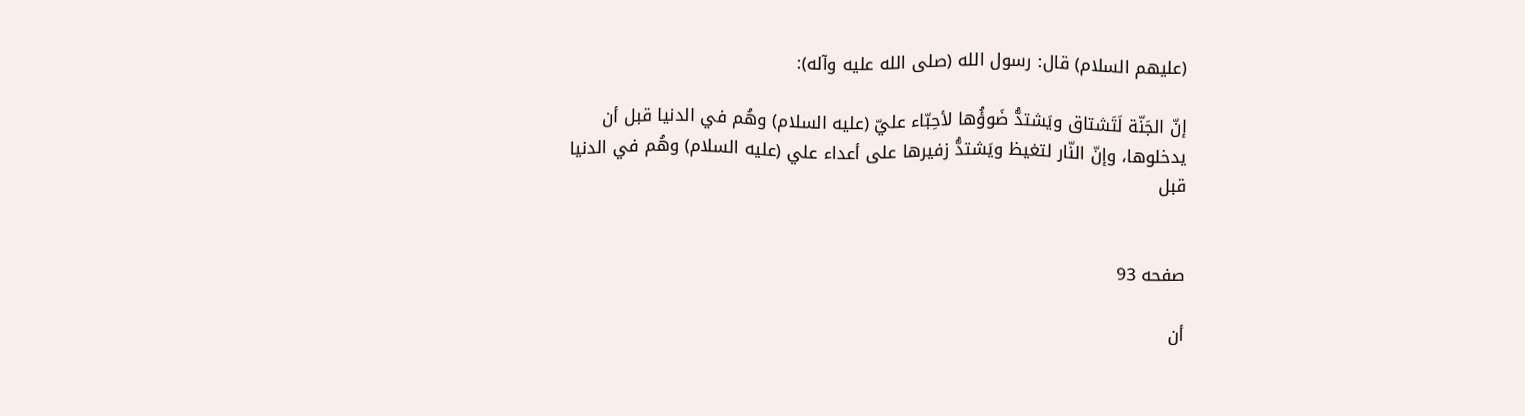(عليهم السلام) قال: رسول الله (صلى الله عليه وآله):

إنّ الجَنّة لَتَشتاق ويَشتدُّ ضَوؤُها لأحِبّاء عليّ (عليه السلام) وهُم في الدنيا قبل أن يدخلوها، وإنّ النّار لتغيظ ويَشتدُّ زفيرها على أعداء علي (عليه السلام) وهُم في الدنيا قبل‌


صفحه 93

أن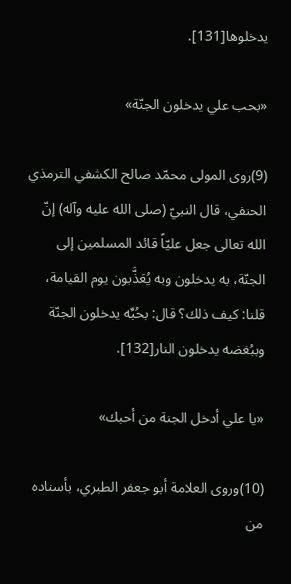يدخلوها[131].

«بحب علي يدخلون الجنّة»

(9)روى المولى محمّد صالح الكشفي الترمذي الحنفي، قال النبيّ (صلى الله عليه وآله) إنّ الله تعالى جعل عليّاً قائد المسلمين إلى الجنّة، به يدخلون وبه يُعَذَّبون يوم القيامة، قلنا: كيف ذلك؟ قال: بحُبِّه يدخلون الجنّة وببُغضه يدخلون النار[132].

«يا علي أدخل الجنة من أحبك»

(10)وروى العلامة أبو جعفر الطبري، بأسناده من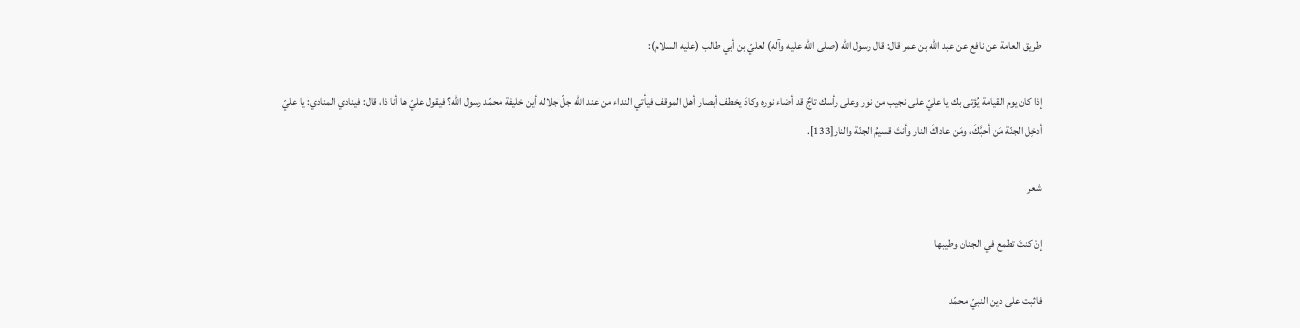طريق العامة عن نافع عن عبد الله بن عمر قال: قال رسول الله (صلى الله عليه وآله) لعليّ بن أبي طالب (عليه السلام):

إذا كان يوم القيامة يُؤتى بك يا عليّ على نجيب من نور وعلى رأسك تاجٌ قد أضاء نوره وكادَ يخطف أبصار أهل الموقف فيأتي النداء من عند الله جلّ جلاله أين خليفة محمّد رسول الله؟ فيقول عليّ ها أنا ذا، قال: فينادي المنادي: يا عليّ أدخِل الجنّة مَن أحبَّكَ، ومَن عاداكَ النار وأنتَ قسيمُ الجنّة والنار[133].

شعر

إنْ كنتَ تطمع في الجنان وطيبها

فاثبت على دين النبيّ محمّد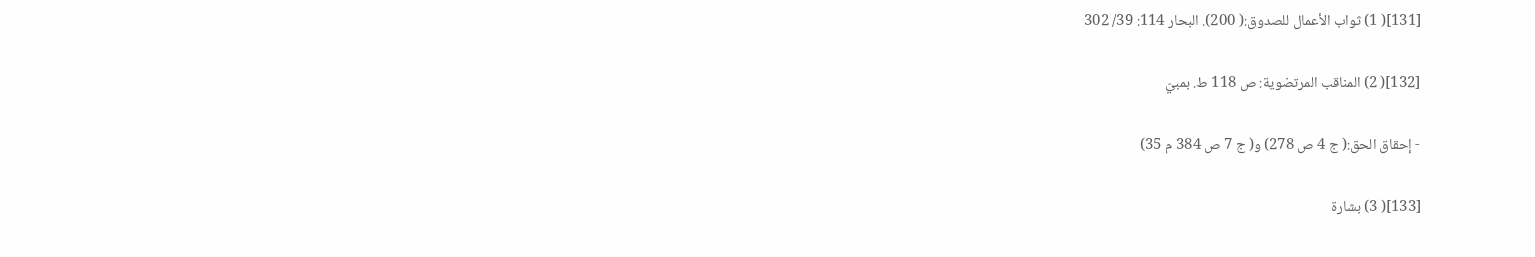[131]( 1) ثواب الأعمال للصدوق:( 200). البحار 114: 39/ 302

[132]( 2) المناقب المرتضوية: ص 118 ط. بمبيّ

- إحقاق الحق:( ج 4 ص 278) و( ج 7 ص 384 م 35)

[133]( 3) بشارة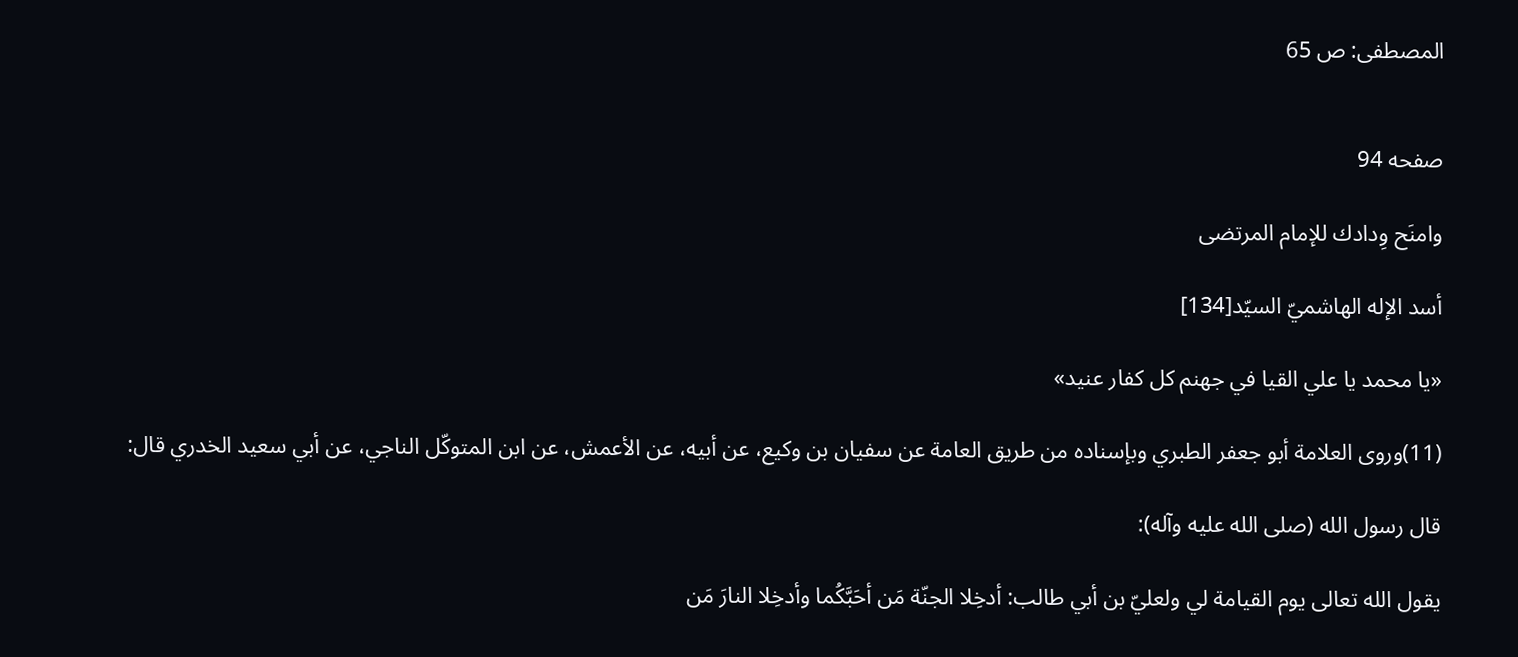المصطفى: ص 65


صفحه 94

وامنَح وِدادك للإمام المرتضى‌

أسد الإله الهاشميّ السيّد[134]

«يا محمد يا علي القيا في جهنم كل كفار عنيد»

(11)وروى العلامة أبو جعفر الطبري وبإسناده من طريق العامة عن سفيان بن وكيع، عن أبيه، عن الأعمش، عن ابن المتوكّل الناجي، عن أبي سعيد الخدري قال:

قال رسول الله (صلى الله عليه وآله):

يقول الله تعالى يوم القيامة لي ولعليّ بن أبي طالب: أدخِلا الجنّة مَن أحَبَّكُما وأدخِلا النارَ مَن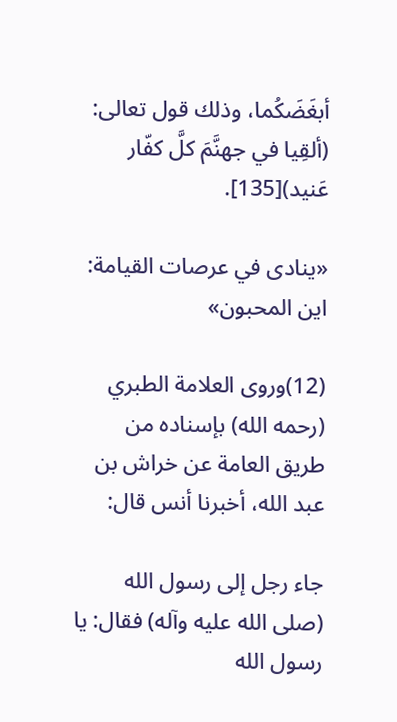أبغَضَكُما، وذلك قول تعالى: (ألقِيا في جهنَّمَ كلَّ كفّار عَنيد)[135].

«ينادى في عرصات القيامة: اين المحبون»

(12)وروى العلامة الطبري (رحمه الله) بإسناده من طريق العامة عن خراش بن عبد الله، أخبرنا أنس قال:

جاء رجل إلى رسول الله (صلى الله عليه وآله) فقال: يا رسول الله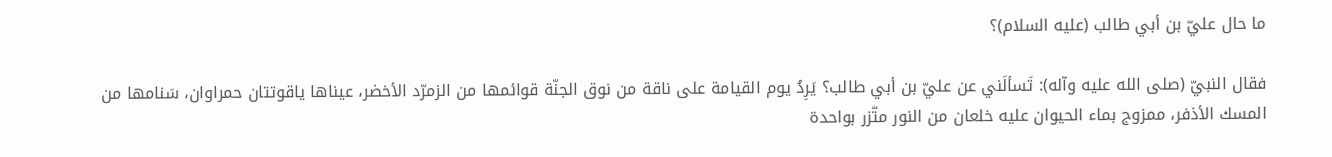ما حال عليّ بن أبي طالب (عليه السلام)؟

فقال النبيّ (صلى الله عليه وآله): تَسألَني عن عليّ بن أبي طالب؟ يَرِدُ يوم القيامة على ناقة من نوق الجنّة قوائمها من الزمرّد الأخضر، عيناها ياقوتتان حمراوان، سَنامها من المسك الأذفر، ممزوج بماء الحيوان عليه خلعان من النور متّزر بواحدة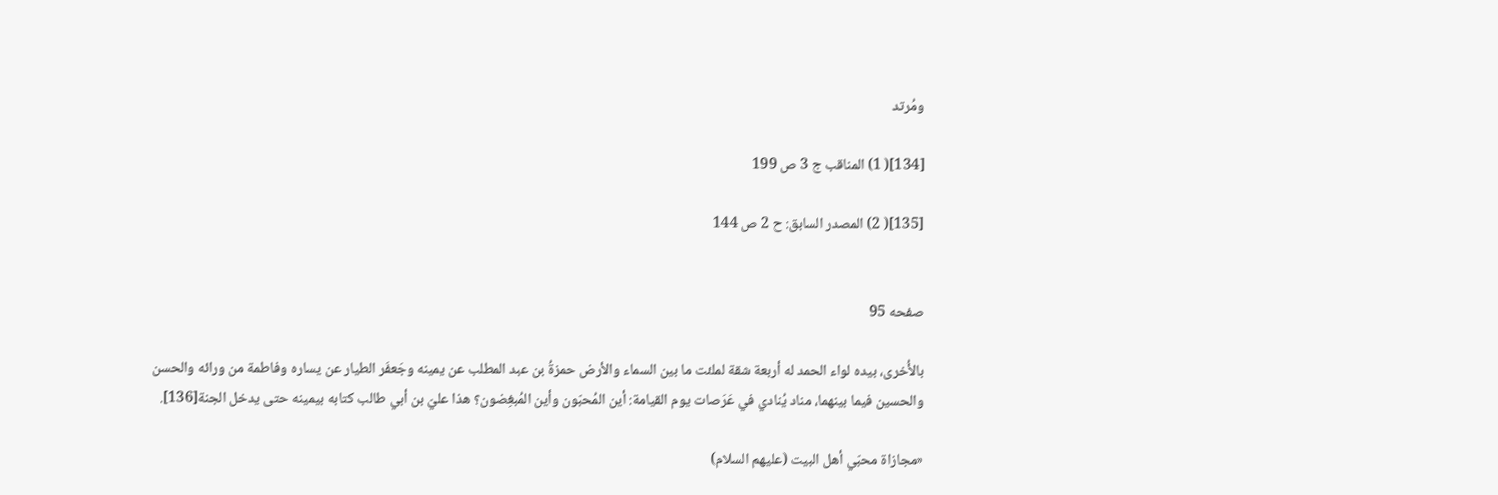ومُرتد

[134]( 1) المناقب ج 3 ص 199

[135]( 2) المصدر السابق: ح 2 ص 144


صفحه 95

بالأُخرى، بيده لواء الحمد له أربعة شقة لملئت ما بين السماء والأرض حمزةُ بن عبد المطلب عن يمينه وجَعفَر الطيار عن يساره وفاطمة من ورائه والحسن والحسين فيما بينهما، مناد يُنادي في عَرَصات يوم القيامة: أين المُحبّون وأين المُبغِضون؟ هذا عليّ بن أبي طالب كتابه بيمينه حتى يدخل الجنة[136].

«مجازاة محبّي أهل البيت (عليهم السلام)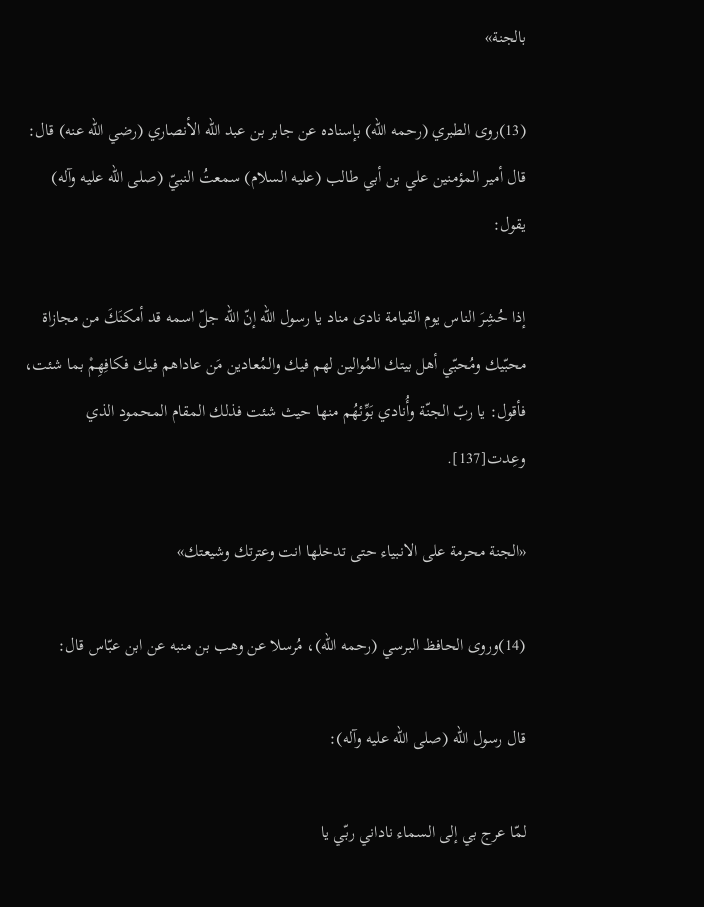بالجنة»

(13)روى الطبري (رحمه الله) بإسناده عن جابر بن عبد الله الأنصاري (رضي الله عنه) قال: قال أمير المؤمنين علي بن أبي طالب (عليه السلام) سمعتُ النبيّ (صلى الله عليه وآله) يقول:

إذا حُشِرَ الناس يوم القيامة نادى مناد يا رسول الله إنّ الله جلّ اسمه قد أمكنَكَ من مجازاة محبّيك ومُحبّي أهل بيتك المُوالين لهم فيك والمُعادين مَن عاداهم فيك فكافِهِمْ بما شئت، فأقول: يا ربّ الجنّة وأُنادي بَوِّئهُم منها حيث شئت فذلك المقام المحمود الذي وعِدت‌[137].

«الجنة محرمة على الانبياء حتى تدخلها انت وعترتك وشيعتك»

(14)وروى الحافظ البرسي (رحمه الله)، مُرسلا عن وهب بن منبه عن ابن عبّاس قال:

قال رسول الله (صلى الله عليه وآله):

لمّا عرج بي إلى السماء ناداني ربّي يا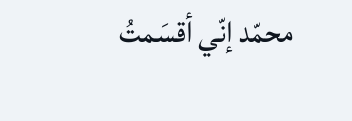محمّد إنّي أقسَمتُ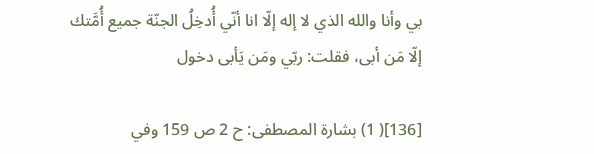بي وأنا والله الذي لا إله إلّا انا أنّي أُدخِلُ الجنّة جميع أُمَّتك إلّا مَن أبى، فقلت: ربّي ومَن يَأبى دخول‌

[136]( 1) بشارة المصطفى: ح 2 ص 159 وفي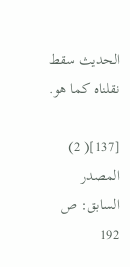الحديث سقط نقلناه كما هو.

[137]( 2) المصدر السابق: ص 192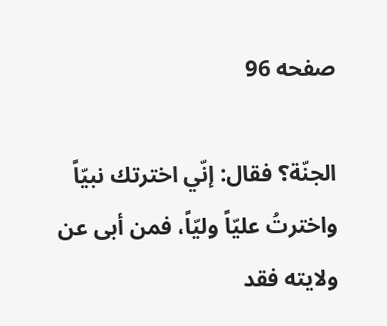صفحه 96

الجنّة؟ فقال: إنّي اخترتك نبيّاً واخترتُ عليّاً وليّاً، فمن أبى عن ولايته فقد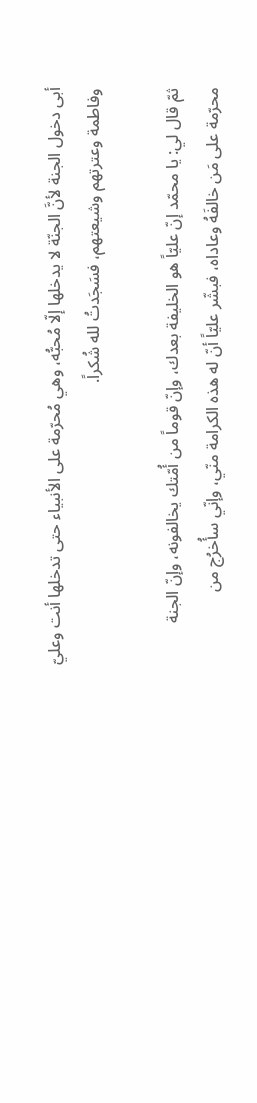أبى دخول الجنة لأنَّ الجنّة لا يدخلها إلّا مُحبُّه، وهي مُحرّمة على الأنبياء حتى تدخلها أنت وعليّ وفاطمة وعترتهم وشيعتهم، فسَجَدتُ لله شُكراً.

ثمّ قال لي: يا محمّد إنّ عليّاً هو الخليفة بعدك، وإنّ قوماً من أُمّتك يخالفونه، وإنّ الجنة محرّمة على مَن خالفَهُ وعاداه، فبشّر عليّاً أنّ له هذه الكرامة منّي، وإنّي سأُخرُج من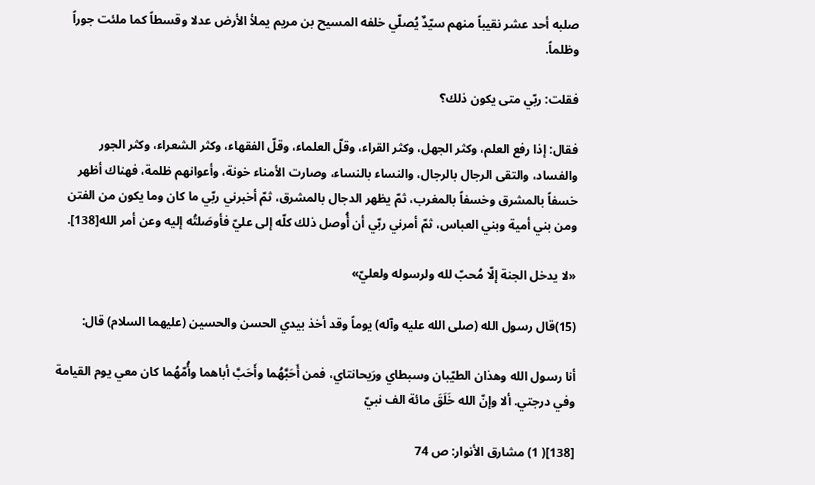صلبه أحد عشر نقيباً منهم سيّدٌ يُصلّي خلفه المسيح بن مريم يملأ الأرض عدلا وقسطاً كما ملئت جوراً وظلماً.

فقلت: ربّي متى يكون ذلك؟

فقال: إذا رفع العلم، وكثر الجهل، وكثر القراء، وقلّ العلماء، وقلّ الفقهاء، وكثر الشعراء، وكثر الجور والفساد، والتقى الرجال بالرجال، والنساء بالنساء، وصارت الأمناء خونة، وأعوانهم ظلمة، فهناك أظهر خسفاً بالمشرق وخسفاً بالمغرب، ثمّ يظهر الدجال بالمشرق، ثمّ أخبرني ربّي ما كان وما يكون من الفتن ومن بني أمية وبني العباس، ثمّ أمرني ربّي أن أُوصل ذلك كلّه إلى عليّ فأوصَلتُه إليه وعن أمر الله‌[138].

«لا يدخل الجنة إلّا مُحبّ لله ولرسوله ولعليّ»

(15)قال رسول الله (صلى الله عليه وآله) يوماً وقد أخذ بيدي الحسن والحسين (عليهما السلام) قال:

أنا رسول الله وهذان الطيّبان وسبطاي ورَيحانتاي، فمن أَحَبَّهُما وأَحَبَّ أباهما وأُمّهُما كان معي يوم القيامة وفي درجتي. ألا وإنّ الله خَلَقَ مائة الف نبيّ‌

[138]( 1) مشارق الأنوار: ص 74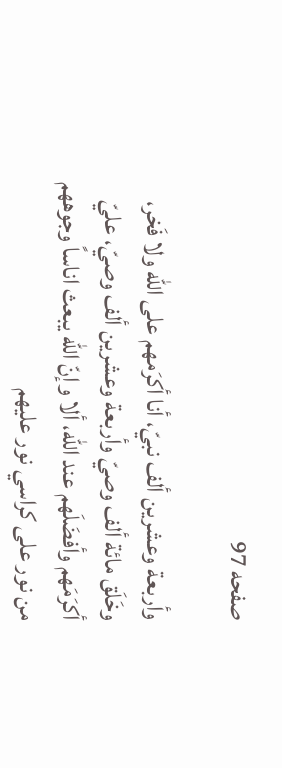صفحه 97

وأربعة وعشرين ألف نبيّ، أنا أكرَمهم على الله ولا فَخر، وخَلَق مائة ألف وصيّ وأربعة وعشرين ألف وصيّ، عليّ أكرَمَهم وأفضَلَهم عند الله، ألا وإنّ الله يبعث اناساً وجوههم من نور على كراسي نور عليهم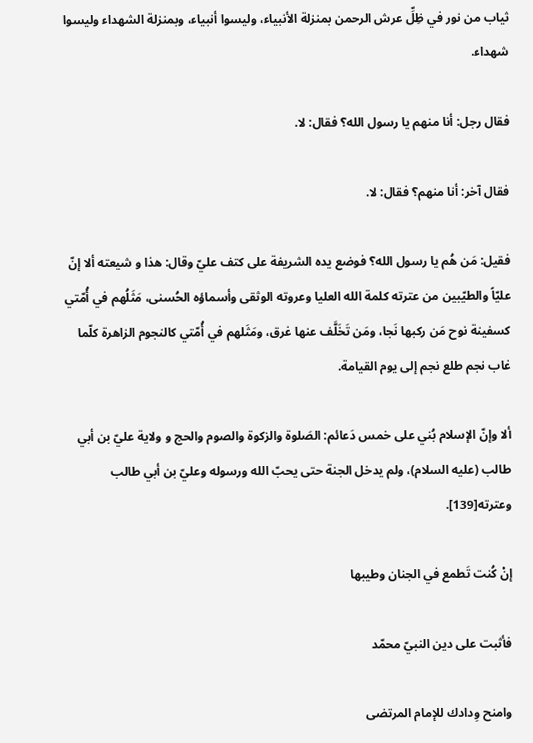ثياب من نور في ظِلِّ عرش الرحمن بمنزلة الأنبياء، وليسوا أنبياء، وبمنزلة الشهداء وليسوا شهداء.

فقال رجل: أنا منهم يا رسول الله؟ فقال: لا.

فقال آخر: أنا منهم؟ فقال: لا.

فقيل: مَن هُم يا رسول الله؟ فوضع يده الشريفة على كتف عليّ وقال: هذا و شيعته ألا إنّ عليّاً والطيّبين من عترته كلمة الله العليا وعروته الوثقى وأسماؤه الحُسنى، مَثَلُهم في أُمّتي كسفينة نوح مَن ركبها نَجا، ومَن تَخَلَّف عنها غرق، ومَثَلهم في أُمّتي كالنجوم الزاهرة كلّما غاب نجم طلع نجم إلى يوم القيامة.

ألا وإنّ الإسلام بُني على خمس دَعائم: الصَلوة والزكوة والصوم والحج و ولاية عليّ بن أبي طالب (عليه السلام)، ولم يدخل الجنة حتى يحبّ الله ورسوله وعليّ بن أبي طالب وعترته‌[139].

إنْ كُنت تَطمع في الجنان وطيبها

فأثبت على دين النبيّ محمّد

وامنح وِدادك للإمام المرتضى‌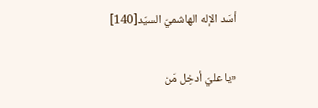أسَد الإله الهاشميّ السيّد[140]

«يا عليّ أدخِل مَن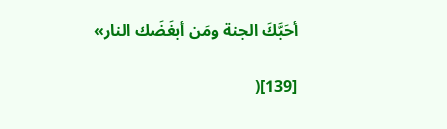أحَبَّكَ الجنة ومَن أبغَضَك النار»

[139](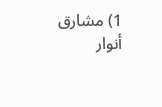1) مشارق أنوار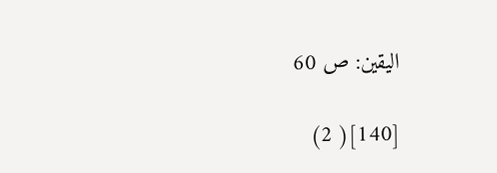اليقين: ص 60

[140]( 2)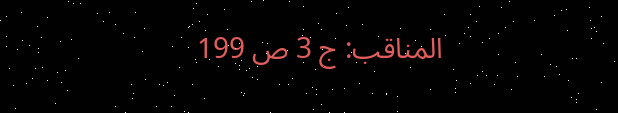المناقب: ج 3 ص 199